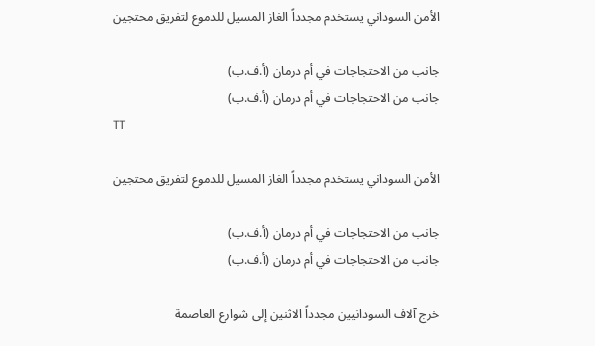الأمن السوداني يستخدم مجدداً الغاز المسيل للدموع لتفريق محتجين

جانب من الاحتجاجات في أم درمان (أ.ف.ب)
جانب من الاحتجاجات في أم درمان (أ.ف.ب)
TT

الأمن السوداني يستخدم مجدداً الغاز المسيل للدموع لتفريق محتجين

جانب من الاحتجاجات في أم درمان (أ.ف.ب)
جانب من الاحتجاجات في أم درمان (أ.ف.ب)

خرج آلاف السودانيين مجدداً الاثنين إلى شوارع العاصمة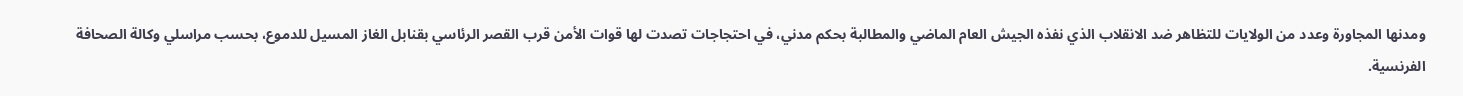ومدنها المجاورة وعدد من الولايات للتظاهر ضد الانقلاب الذي نفذه الجيش العام الماضي والمطالبة بحكم مدني، في احتجاجات تصدت لها قوات الأمن قرب القصر الرئاسي بقنابل الغاز المسيل للدموع، بحسب مراسلي وكالة الصحافة الفرنسية.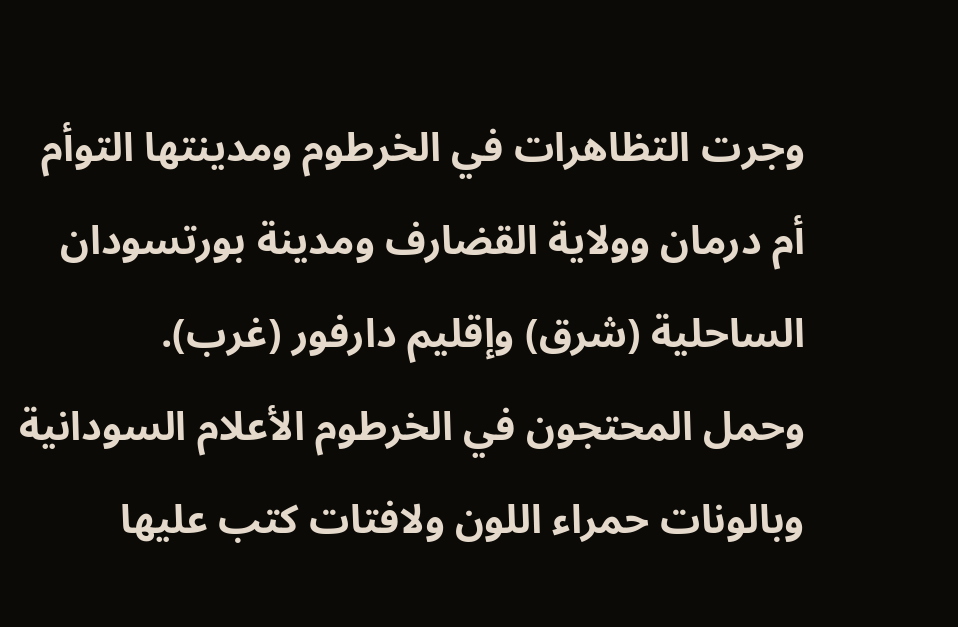وجرت التظاهرات في الخرطوم ومدينتها التوأم أم درمان وولاية القضارف ومدينة بورتسودان الساحلية (شرق) وإقليم دارفور (غرب).
وحمل المحتجون في الخرطوم الأعلام السودانية وبالونات حمراء اللون ولافتات كتب عليها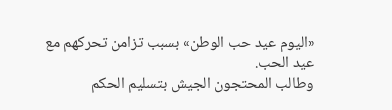«اليوم عيد حب الوطن» بسبب تزامن تحركهم مع عيد الحب.
وطالب المحتجون الجيش بتسليم الحكم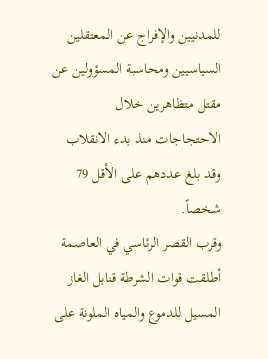للمدنيين والإفراج عن المعتقلين السياسيين ومحاسبة المسؤولين عن مقتل متظاهرين خلال الاحتجاجات منذ بدء الانقلاب وقد بلغ عددهم على الأقل 79 شخصاً.
وقرب القصر الرئاسي في العاصمة أطلقت قوات الشرطة قنابل الغاز المسيل للدموع والمياه الملونة على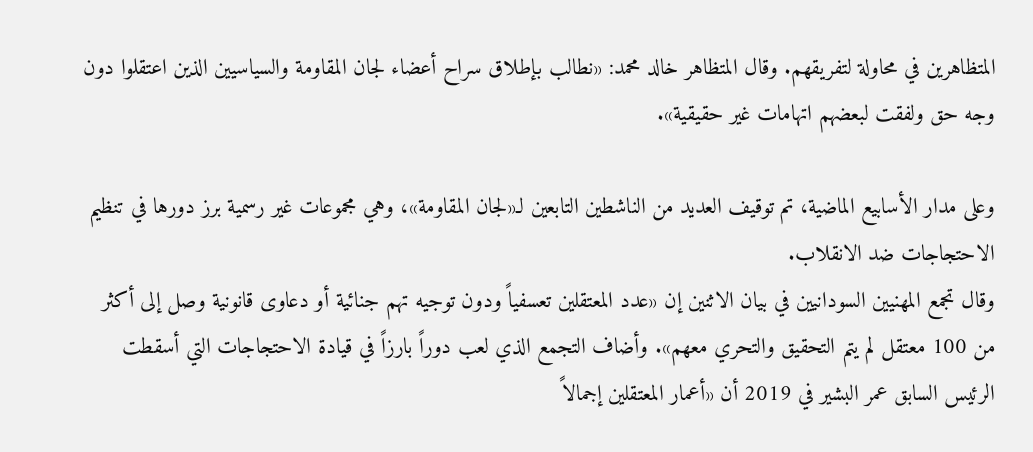المتظاهرين في محاولة لتفريقهم. وقال المتظاهر خالد محمد: «نطالب بإطلاق سراح أعضاء لجان المقاومة والسياسيين الذين اعتقلوا دون وجه حق ولفقت لبعضهم اتهامات غير حقيقية».

وعلى مدار الأسابيع الماضية، تم توقيف العديد من الناشطين التابعين لـ«لجان المقاومة»، وهي مجموعات غير رسمية برز دورها في تنظيم الاحتجاجات ضد الانقلاب.
وقال تجمع المهنيين السودانيين في بيان الاثنين إن «عدد المعتقلين تعسفياً ودون توجيه تهم جنائية أو دعاوى قانونية وصل إلى أكثر من 100 معتقل لم يتم التحقيق والتحري معهم». وأضاف التجمع الذي لعب دوراً بارزاً في قيادة الاحتجاجات التي أسقطت الرئيس السابق عمر البشير في 2019 أن «أعمار المعتقلين إجمالاً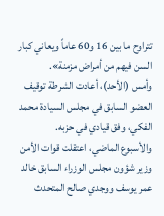تتراوح ما بين 16 و60 عاماً ويعاني كبار السن فيهم من أمراض مزمنة».
وأمس (الأحد)، أعادت الشرطة توقيف العضو السابق في مجلس السيادة محمد الفكي، وفق قيادي في حزبه.
والأسبوع الماضي، اعتقلت قوات الأمن وزير شؤون مجلس الوزراء السابق خالد عمر يوسف ووجدي صالح المتحدث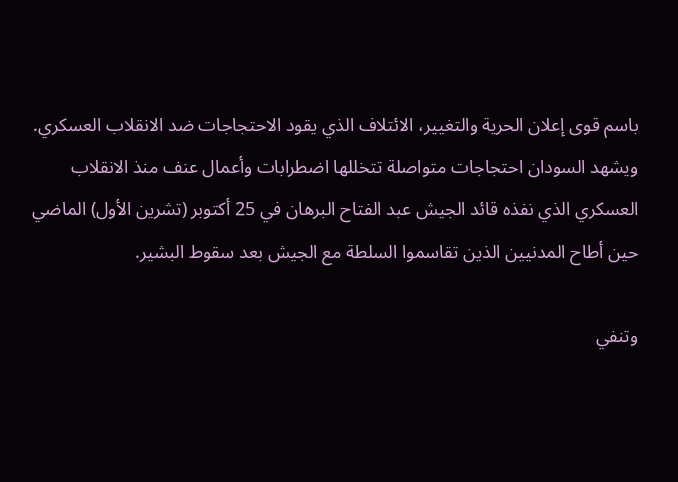باسم قوى إعلان الحرية والتغيير، الائتلاف الذي يقود الاحتجاجات ضد الانقلاب العسكري.
ويشهد السودان احتجاجات متواصلة تتخللها اضطرابات وأعمال عنف منذ الانقلاب العسكري الذي نفذه قائد الجيش عبد الفتاح البرهان في 25 أكتوبر (تشرين الأول) الماضي حين أطاح المدنيين الذين تقاسموا السلطة مع الجيش بعد سقوط البشير.

وتنفي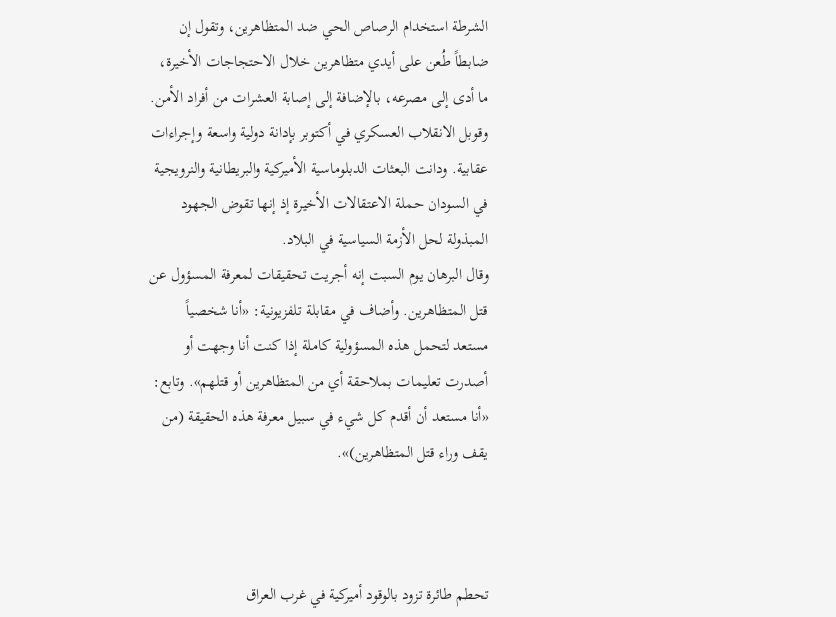الشرطة استخدام الرصاص الحي ضد المتظاهرين، وتقول إن ضابطاً طُعن على أيدي متظاهرين خلال الاحتجاجات الأخيرة، ما أدى إلى مصرعه، بالإضافة إلى إصابة العشرات من أفراد الأمن.
وقوبل الانقلاب العسكري في أكتوبر بإدانة دولية واسعة وإجراءات عقابية. ودانت البعثات الدبلوماسية الأميركية والبريطانية والنرويجية في السودان حملة الاعتقالات الأخيرة إذ إنها تقوض الجهود المبذولة لحل الأزمة السياسية في البلاد.
وقال البرهان يوم السبت إنه أجريت تحقيقات لمعرفة المسؤول عن قتل المتظاهرين. وأضاف في مقابلة تلفزيونية: «أنا شخصياً مستعد لتحمل هذه المسؤولية كاملة إذا كنت أنا وجهت أو أصدرت تعليمات بملاحقة أي من المتظاهرين أو قتلهم». وتابع: «أنا مستعد أن أقدم كل شيء في سبيل معرفة هذه الحقيقة (من يقف وراء قتل المتظاهرين)».



تحطم طائرة تزود بالوقود أميركية في غرب العراق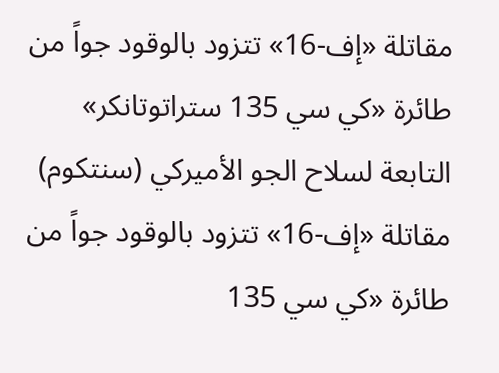مقاتلة «إف-16» تتزود بالوقود جواً من طائرة «كي سي 135 ستراتوتانكر» التابعة لسلاح الجو الأميركي (سنتكوم)
مقاتلة «إف-16» تتزود بالوقود جواً من طائرة «كي سي 135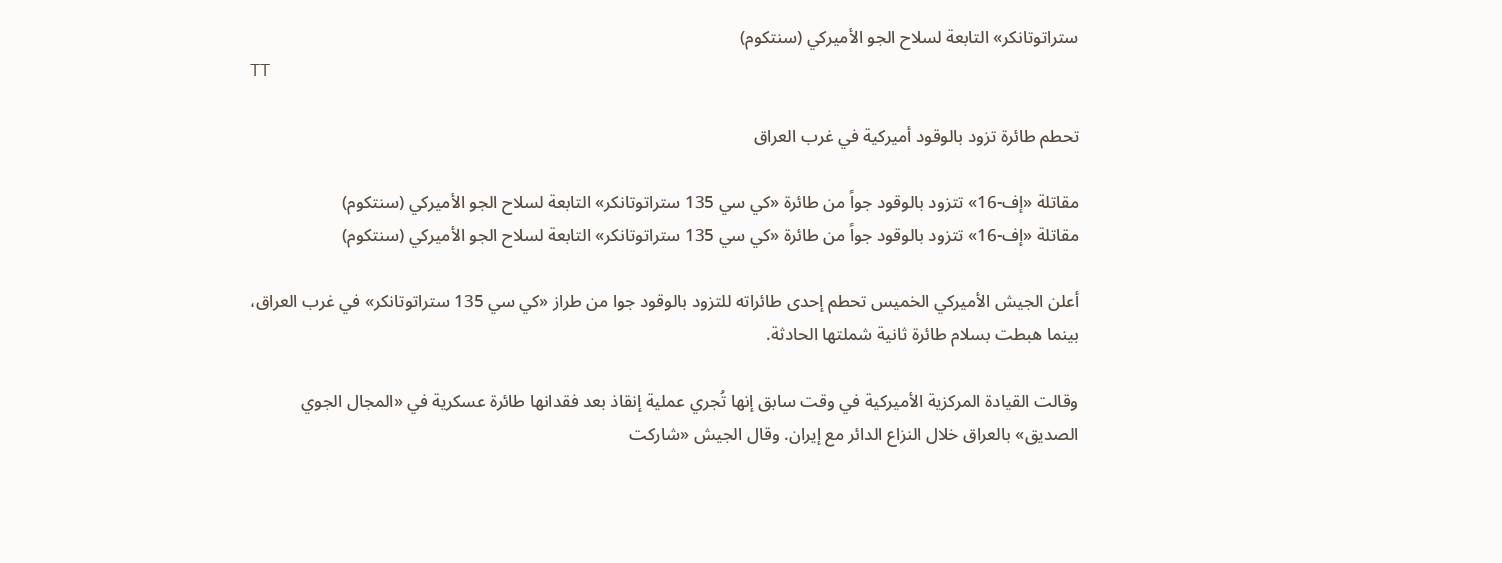ستراتوتانكر» التابعة لسلاح الجو الأميركي (سنتكوم)
TT

تحطم طائرة تزود بالوقود أميركية في غرب العراق

مقاتلة «إف-16» تتزود بالوقود جواً من طائرة «كي سي 135 ستراتوتانكر» التابعة لسلاح الجو الأميركي (سنتكوم)
مقاتلة «إف-16» تتزود بالوقود جواً من طائرة «كي سي 135 ستراتوتانكر» التابعة لسلاح الجو الأميركي (سنتكوم)

أعلن الجيش الأميركي الخميس تحطم إحدى طائراته للتزود بالوقود جوا من طراز «كي سي 135 ستراتوتانكر» في غرب العراق، بينما هبطت بسلام طائرة ثانية شملتها الحادثة.

وقالت القيادة المركزية الأميركية في وقت سابق إنها ‌تُجري ‌عملية إنقاذ ‌بعد فقدانها طائرة عسكرية في «المجال الجوي الصديق» بالعراق خلال النزاع الدائر ‌مع إيران. وقال ‌الجيش «شاركت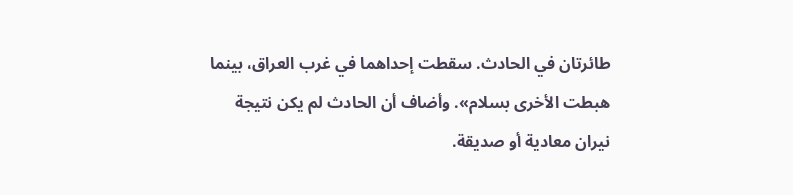طائرتان في ‌الحادث. سقطت إحداهما في غرب العراق، ‌بينما هبطت الأخرى بسلام». وأضاف أن الحادث لم يكن نتيجة نيران معادية أو صديقة.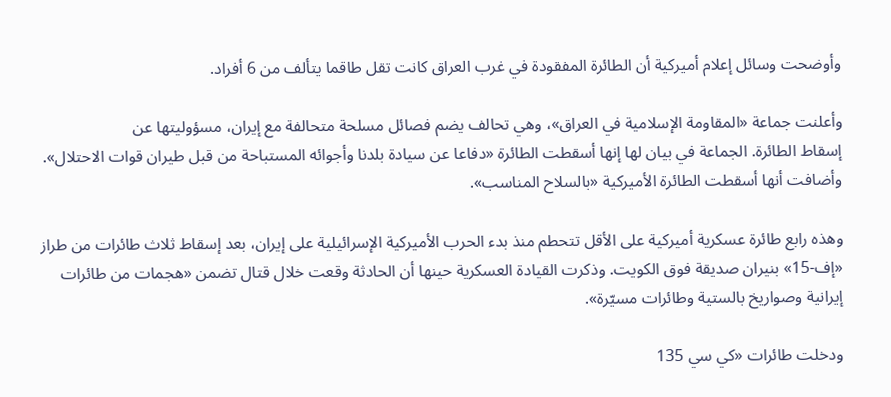وأوضحت وسائل إعلام أميركية أن الطائرة المفقودة في غرب العراق كانت تقل طاقما يتألف من 6 أفراد.

وأعلنت جماعة «المقاومة ‌الإسلامية في العراق»، وهي ‌تحالف يضم فصائل مسلحة متحالفة مع إيران، مسؤوليتها عن إسقاط ‌الطائرة. الجماعة في بيان لها إنها أسقطت ‌الطائرة «دفاعا عن سيادة بلدنا وأجوائه المستباحة من قبل طيران قوات الاحتلال». وأضافت أنها أسقطت الطائرة الأميركية «بالسلاح المناسب».

وهذه رابع طائرة عسكرية أميركية على الأقل تتحطم منذ بدء الحرب الأميركية الإسرائيلية على إيران، بعد إسقاط ثلاث طائرات من طراز «إف-15» بنيران صديقة فوق الكويت. وذكرت القيادة العسكرية حينها أن الحادثة وقعت خلال قتال تضمن «هجمات من طائرات إيرانية وصواريخ بالستية وطائرات مسيّرة».

ودخلت طائرات «كي سي 135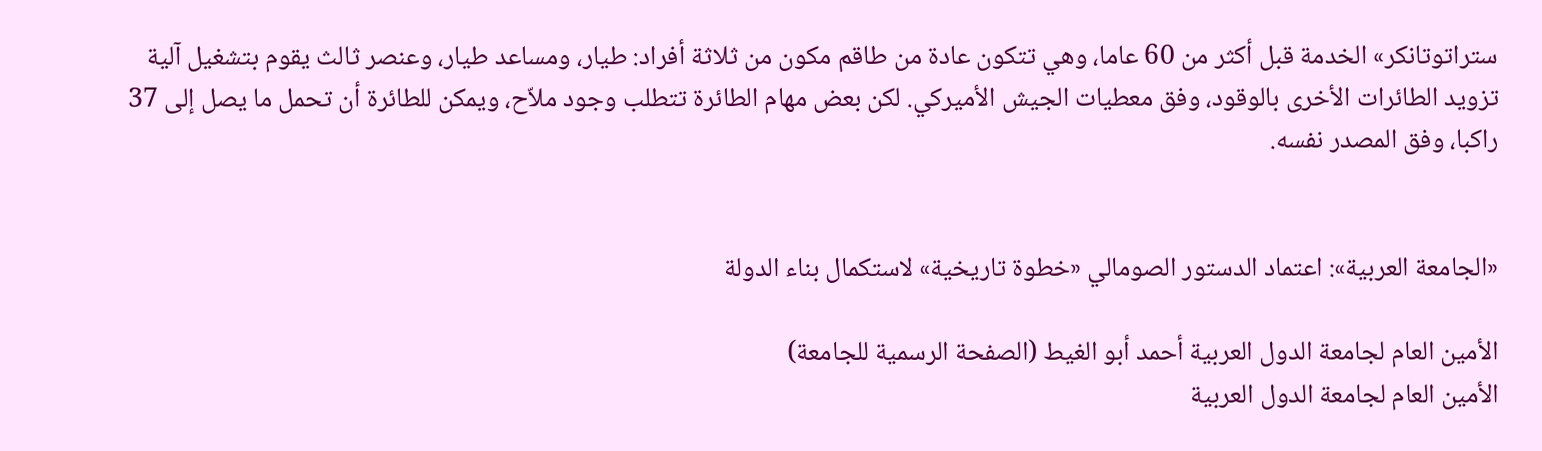ستراتوتانكر» الخدمة قبل أكثر من 60 عاما، وهي تتكون عادة من طاقم مكون من ثلاثة أفراد: طيار، ومساعد طيار، وعنصر ثالث يقوم بتشغيل آلية تزويد الطائرات الأخرى بالوقود، وفق معطيات الجيش الأميركي. لكن بعض مهام الطائرة تتطلب وجود ملاّح، ويمكن للطائرة أن تحمل ما يصل إلى 37 راكبا، وفق المصدر نفسه.


«الجامعة العربية»: اعتماد الدستور الصومالي «خطوة تاريخية» لاستكمال بناء الدولة

الأمين العام لجامعة الدول العربية أحمد أبو الغيط (الصفحة الرسمية للجامعة)
الأمين العام لجامعة الدول العربية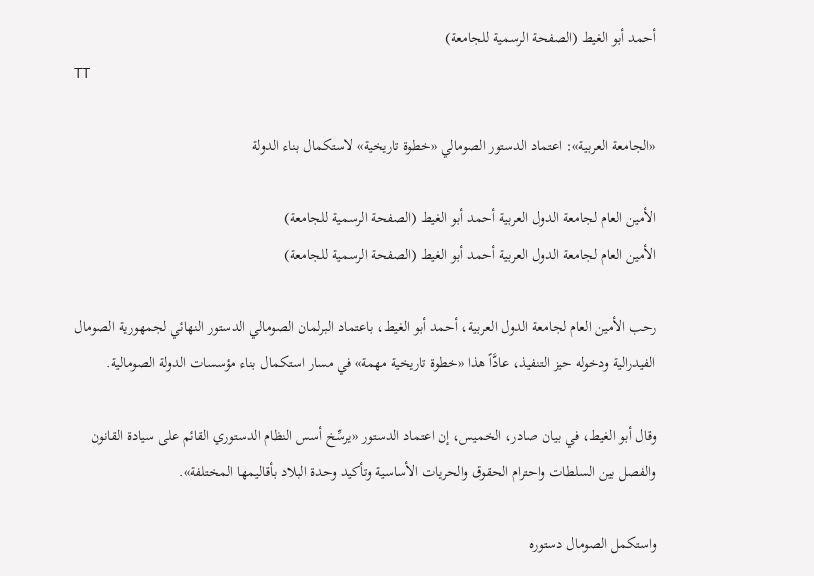أحمد أبو الغيط (الصفحة الرسمية للجامعة)
TT

«الجامعة العربية»: اعتماد الدستور الصومالي «خطوة تاريخية» لاستكمال بناء الدولة

الأمين العام لجامعة الدول العربية أحمد أبو الغيط (الصفحة الرسمية للجامعة)
الأمين العام لجامعة الدول العربية أحمد أبو الغيط (الصفحة الرسمية للجامعة)

رحب الأمين العام لجامعة الدول العربية، أحمد أبو الغيط، باعتماد البرلمان الصومالي الدستور النهائي لجمهورية الصومال الفيدرالية ودخوله حيز التنفيذ، عادَّاً هذا «خطوة تاريخية مهمة» في مسار استكمال بناء مؤسسات الدولة الصومالية.

وقال أبو الغيط، في بيان صادر، الخميس، إن اعتماد الدستور «يرسِّخ أسس النظام الدستوري القائم على سيادة القانون والفصل بين السلطات واحترام الحقوق والحريات الأساسية وتأكيد وحدة البلاد بأقاليمها المختلفة».

واستكمل الصومال دستوره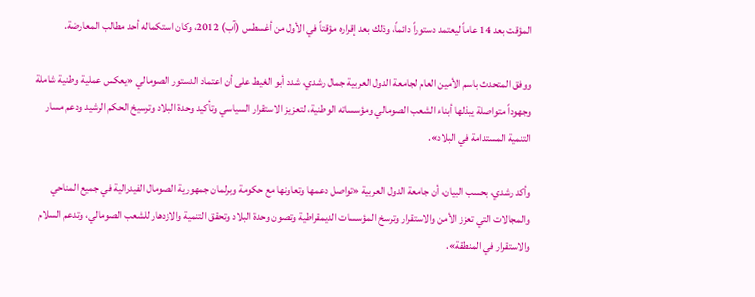المؤقت بعد 14 عاماً ليعتمد دستوراً دائماً، وذلك بعد إقراره مؤقتاً في الأول من أغسطس (آب) 2012، وكان استكماله أحد مطالب المعارضة.

ووفق المتحدث باسم الأمين العام لجامعة الدول العربية جمال رشدي، شدد أبو الغيط على أن اعتماد الدستور الصومالي «يعكس عملية وطنية شاملة وجهوداً متواصلة يبذلها أبناء الشعب الصومالي ومؤسساته الوطنية، لتعزيز الاستقرار السياسي وتأكيد وحدة البلاد وترسيخ الحكم الرشيد ودعم مسار التنمية المستدامة في البلاد».

وأكد رشدي، بحسب البيان، أن جامعة الدول العربية «تواصل دعمها وتعاونها مع حكومة وبرلمان جمهورية الصومال الفيدرالية في جميع المناحي والمجالات التي تعزز الأمن والاستقرار وترسخ المؤسسات الديمقراطية وتصون وحدة البلاد وتحقق التنمية والازدهار للشعب الصومالي، وتدعم السلام والاستقرار في المنطقة».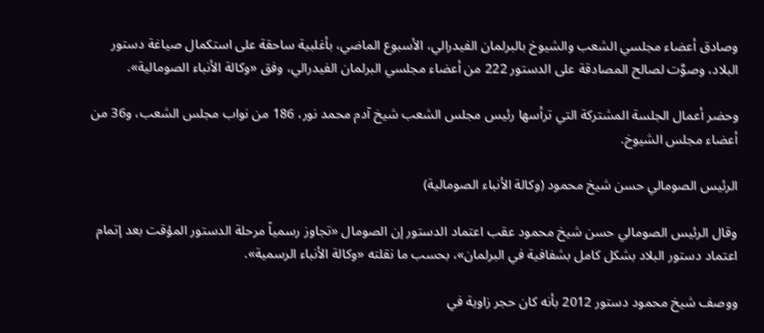وصادق أعضاء مجلسي الشعب والشيوخ بالبرلمان الفيدرالي، الأسبوع الماضي، بأغلبية ساحقة على استكمال صياغة دستور البلاد، وصوَّت لصالح المصادقة على الدستور 222 من أعضاء مجلسي البرلمان الفيدرالي، وفق «وكالة الأنباء الصومالية».

وحضر أعمال الجلسة المشتركة التي ترأسها رئيس مجلس الشعب شيخ آدم محمد نور، 186 من نواب مجلس الشعب، و36 من أعضاء مجلس الشيوخ.

الرئيس الصومالي حسن شيخ محمود (وكالة الأنباء الصومالية)

وقال الرئيس الصومالي حسن شيخ محمود عقب اعتماد الدستور إن الصومال «تجاوز رسمياً مرحلة الدستور المؤقت بعد إتمام اعتماد دستور البلاد بشكل كامل بشفافية في البرلمان»، بحسب ما نقلته «وكالة الأنباء الرسمية».

ووصف شيخ محمود دستور 2012 بأنه كان حجر زاوية في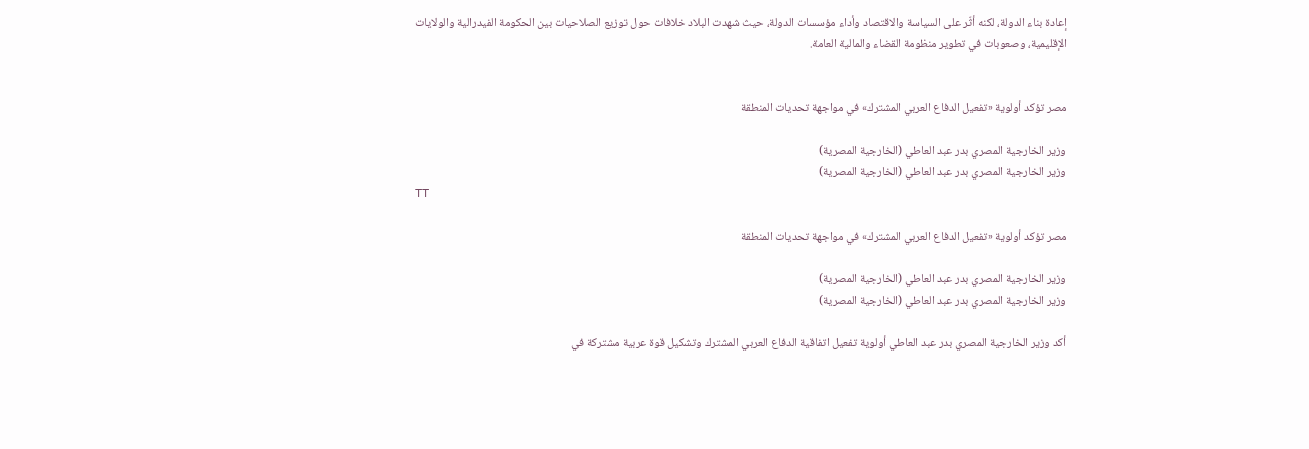إعادة بناء الدولة، لكنه أثّر على السياسة والاقتصاد وأداء مؤسسات الدولة، حيث شهدت البلاد خلافات حول توزيع الصلاحيات بين الحكومة الفيدرالية والولايات الإقليمية، وصعوبات في تطوير منظومة القضاء والمالية العامة.


مصر تؤكد أولوية «تفعيل الدفاع العربي المشترك» في مواجهة تحديات المنطقة

وزير الخارجية المصري بدر عبد العاطي (الخارجية المصرية)
وزير الخارجية المصري بدر عبد العاطي (الخارجية المصرية)
TT

مصر تؤكد أولوية «تفعيل الدفاع العربي المشترك» في مواجهة تحديات المنطقة

وزير الخارجية المصري بدر عبد العاطي (الخارجية المصرية)
وزير الخارجية المصري بدر عبد العاطي (الخارجية المصرية)

أكد وزير الخارجية المصري بدر عبد العاطي أولوية تفعيل اتفاقية الدفاع العربي المشترك وتشكيل قوة عربية مشتركة في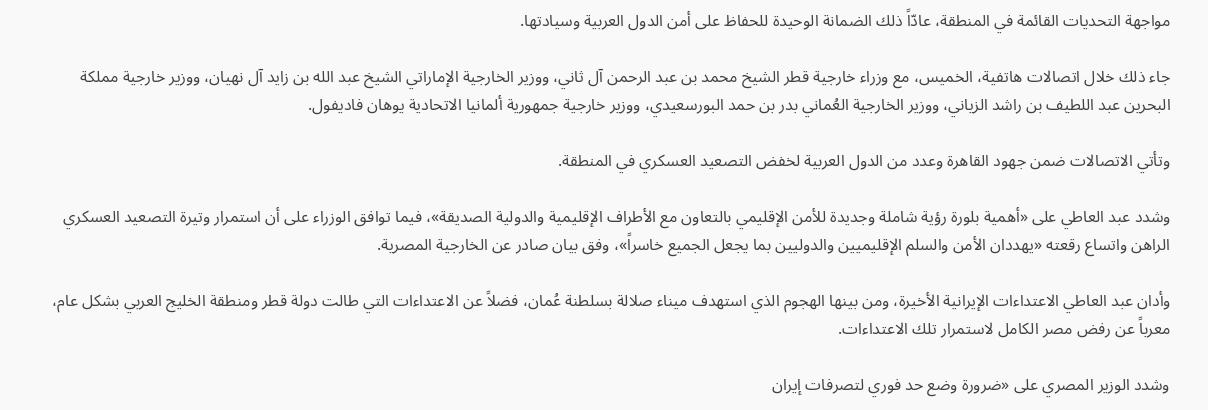مواجهة التحديات القائمة في المنطقة، عادّاً ذلك الضمانة الوحيدة للحفاظ على أمن الدول العربية وسيادتها.

جاء ذلك خلال اتصالات هاتفية، الخميس، مع وزراء خارجية قطر الشيخ محمد بن عبد الرحمن آل ثاني، ووزير الخارجية الإماراتي الشيخ عبد الله بن زايد آل نهيان، ووزير خارجية مملكة البحرين عبد اللطيف بن راشد الزياني، ووزير الخارجية العُماني بدر بن حمد البورسعيدي، ووزير خارجية جمهورية ألمانيا الاتحادية يوهان فاديفول.

وتأتي الاتصالات ضمن جهود القاهرة وعدد من الدول العربية لخفض التصعيد العسكري في المنطقة.

وشدد عبد العاطي على «أهمية بلورة رؤية شاملة وجديدة للأمن الإقليمي بالتعاون مع الأطراف الإقليمية والدولية الصديقة»، فيما توافق الوزراء على أن استمرار وتيرة التصعيد العسكري الراهن واتساع رقعته «يهددان الأمن والسلم الإقليميين والدوليين بما يجعل الجميع خاسراً»، وفق بيان صادر عن الخارجية المصرية.

وأدان عبد العاطي الاعتداءات الإيرانية الأخيرة، ومن بينها الهجوم الذي استهدف ميناء صلالة بسلطنة عُمان، فضلاً عن الاعتداءات التي طالت دولة قطر ومنطقة الخليج العربي بشكل عام، معرباً عن رفض مصر الكامل لاستمرار تلك الاعتداءات.

وشدد الوزير المصري على «ضرورة وضع حد فوري لتصرفات إيران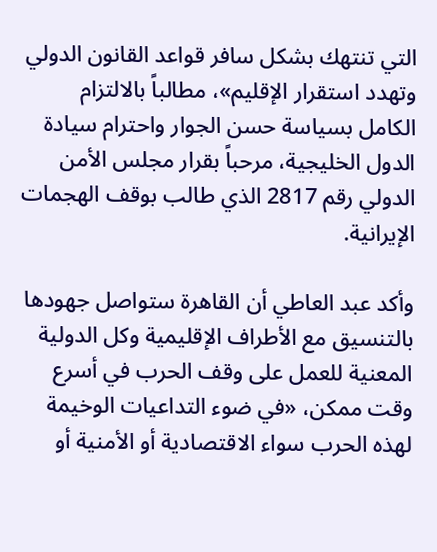التي تنتهك بشكل سافر قواعد القانون الدولي وتهدد استقرار الإقليم»، مطالباً بالالتزام الكامل بسياسة حسن الجوار واحترام سيادة الدول الخليجية، مرحباً بقرار مجلس الأمن الدولي رقم 2817 الذي طالب بوقف الهجمات الإيرانية.

وأكد عبد العاطي أن القاهرة ستواصل جهودها بالتنسيق مع الأطراف الإقليمية وكل الدولية المعنية للعمل على وقف الحرب في أسرع وقت ممكن، «في ضوء التداعيات الوخيمة لهذه الحرب سواء الاقتصادية أو الأمنية أو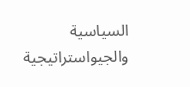السياسية والجيواستراتيجية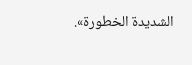الشديدة الخطورة».